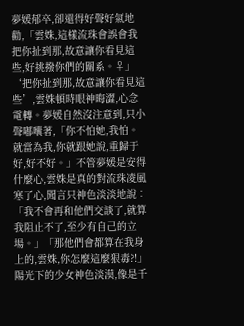夢媛郁卒,卻還得好聲好氣地勸,「雲姝,這樣流珠會誤會我把你扯到那,故意讓你看見這些,好挑撥你們的關系。♀」‘把你扯到那,故意讓你看見這些’,雲姝頓時眼神晦澀,心念電轉。夢媛自然沒注意到,只小聲嘟囔著,「你不怕她,我怕。就當為我,你就跟她說,重歸于好,好不好。」不管夢媛是安得什麼心,雲姝是真的對流珠凌風寒了心,聞言只神色淡淡地說︰「我不會再和他們交談了,就算我阻止不了,至少有自己的立場。」「那他們會都算在我身上的,雲姝,你怎麼這麼狠毒?!」陽光下的少女神色淡漠,像是千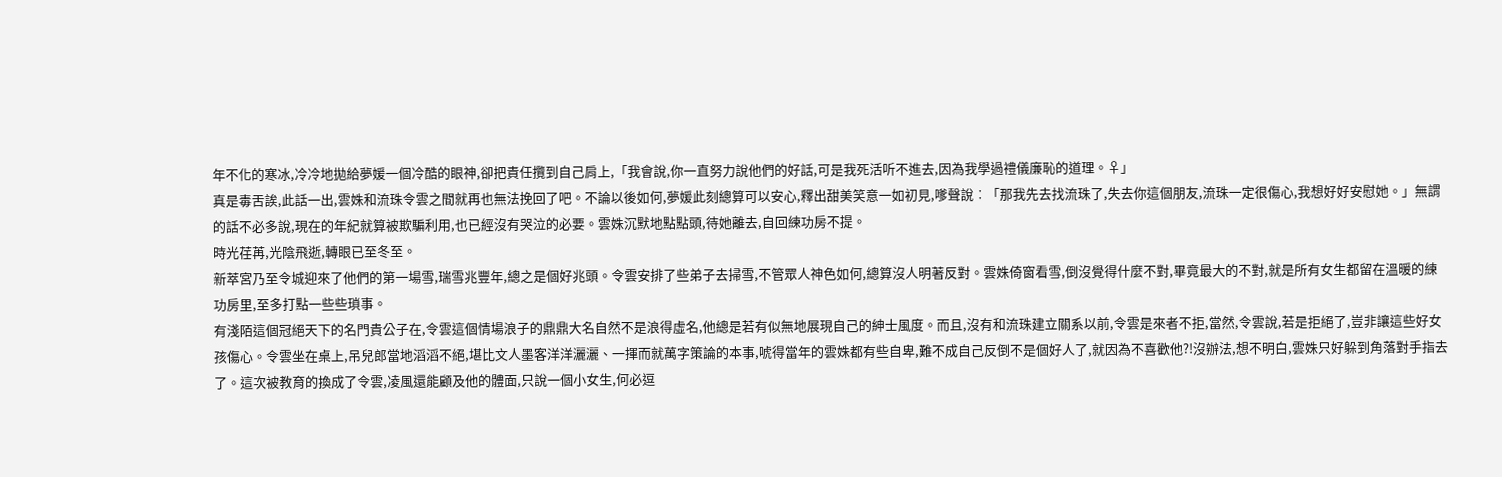年不化的寒冰,冷冷地拋給夢媛一個冷酷的眼神,卻把責任攬到自己肩上,「我會說,你一直努力說他們的好話,可是我死活听不進去,因為我學過禮儀廉恥的道理。♀」
真是毒舌誒,此話一出,雲姝和流珠令雲之間就再也無法挽回了吧。不論以後如何,夢媛此刻總算可以安心,釋出甜美笑意一如初見,嗲聲說︰「那我先去找流珠了,失去你這個朋友,流珠一定很傷心,我想好好安慰她。」無謂的話不必多說,現在的年紀就算被欺騙利用,也已經沒有哭泣的必要。雲姝沉默地點點頭,待她離去,自回練功房不提。
時光荏苒,光陰飛逝,轉眼已至冬至。
新萃宮乃至令城迎來了他們的第一場雪,瑞雪兆豐年,總之是個好兆頭。令雲安排了些弟子去掃雪,不管眾人神色如何,總算沒人明著反對。雲姝倚窗看雪,倒沒覺得什麼不對,畢竟最大的不對,就是所有女生都留在溫暖的練功房里,至多打點一些些瑣事。
有淺陌這個冠絕天下的名門貴公子在,令雲這個情場浪子的鼎鼎大名自然不是浪得虛名,他總是若有似無地展現自己的紳士風度。而且,沒有和流珠建立關系以前,令雲是來者不拒,當然,令雲說,若是拒絕了,豈非讓這些好女孩傷心。令雲坐在桌上,吊兒郎當地滔滔不絕,堪比文人墨客洋洋灑灑、一揮而就萬字策論的本事,唬得當年的雲姝都有些自卑,難不成自己反倒不是個好人了,就因為不喜歡他?!沒辦法,想不明白,雲姝只好躲到角落對手指去了。這次被教育的換成了令雲,凌風還能顧及他的體面,只說一個小女生,何必逗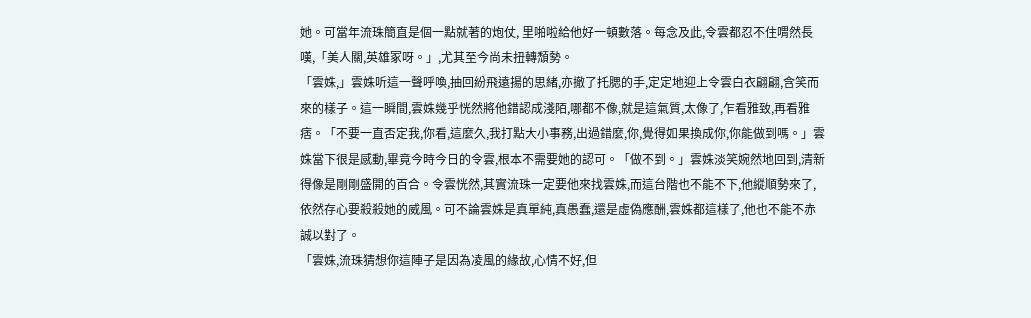她。可當年流珠簡直是個一點就著的炮仗, 里啪啦給他好一頓數落。每念及此,令雲都忍不住喟然長嘆,「美人關,英雄冢呀。」,尤其至今尚未扭轉頹勢。
「雲姝,」雲姝听這一聲呼喚,抽回紛飛遠揚的思緒,亦撤了托腮的手,定定地迎上令雲白衣翩翩,含笑而來的樣子。這一瞬間,雲姝幾乎恍然將他錯認成淺陌,哪都不像,就是這氣質,太像了,乍看雅致,再看雅痞。「不要一直否定我,你看,這麼久,我打點大小事務,出過錯麼,你,覺得如果換成你,你能做到嗎。」雲姝當下很是感動,畢竟今時今日的令雲,根本不需要她的認可。「做不到。」雲姝淡笑婉然地回到,清新得像是剛剛盛開的百合。令雲恍然,其實流珠一定要他來找雲姝,而這台階也不能不下,他縱順勢來了,依然存心要殺殺她的威風。可不論雲姝是真單純,真愚蠢,還是虛偽應酬,雲姝都這樣了,他也不能不赤誠以對了。
「雲姝,流珠猜想你這陣子是因為凌風的緣故,心情不好,但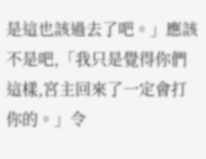是這也該過去了吧。」應該不是吧,「我只是覺得你們這樣,宮主回來了一定會打你的。」令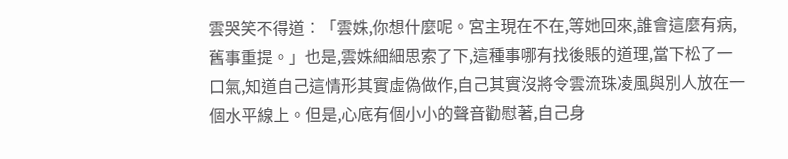雲哭笑不得道︰「雲姝,你想什麼呢。宮主現在不在,等她回來,誰會這麼有病,舊事重提。」也是,雲姝細細思索了下,這種事哪有找後賬的道理,當下松了一口氣,知道自己這情形其實虛偽做作,自己其實沒將令雲流珠凌風與別人放在一個水平線上。但是,心底有個小小的聲音勸慰著,自己身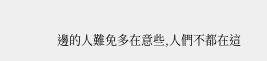邊的人難免多在意些,人們不都在這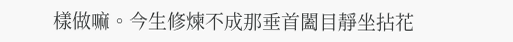樣做嘛。今生修煉不成那垂首闔目靜坐拈花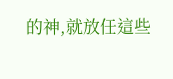的神,就放任這些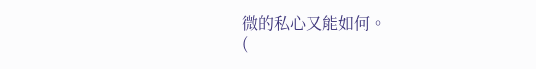微的私心又能如何。
(